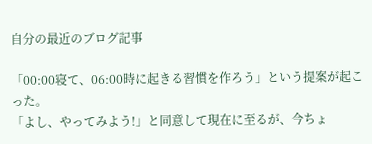自分の最近のブログ記事

「00:00寝て、06:00時に起きる習慣を作ろう」という提案が起こった。
「よし、やってみよう!」と同意して現在に至るが、今ちょ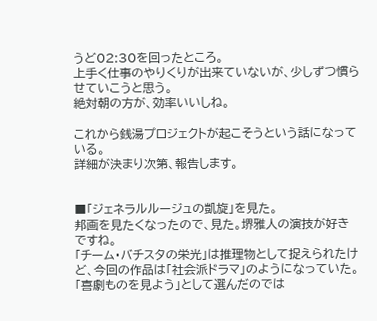うど02:30を回ったところ。
上手く仕事のやりくりが出来ていないが、少しずつ慣らせていこうと思う。
絶対朝の方が、効率いいしね。

これから銭湯プロジェクトが起こそうという話になっている。
詳細が決まり次第、報告します。


■「ジェネラルルージュの凱旋」を見た。
邦画を見たくなったので、見た。堺雅人の演技が好きですね。
「チーム・バチスタの栄光」は推理物として捉えられたけど、今回の作品は「社会派ドラマ」のようになっていた。「喜劇ものを見よう」として選んだのでは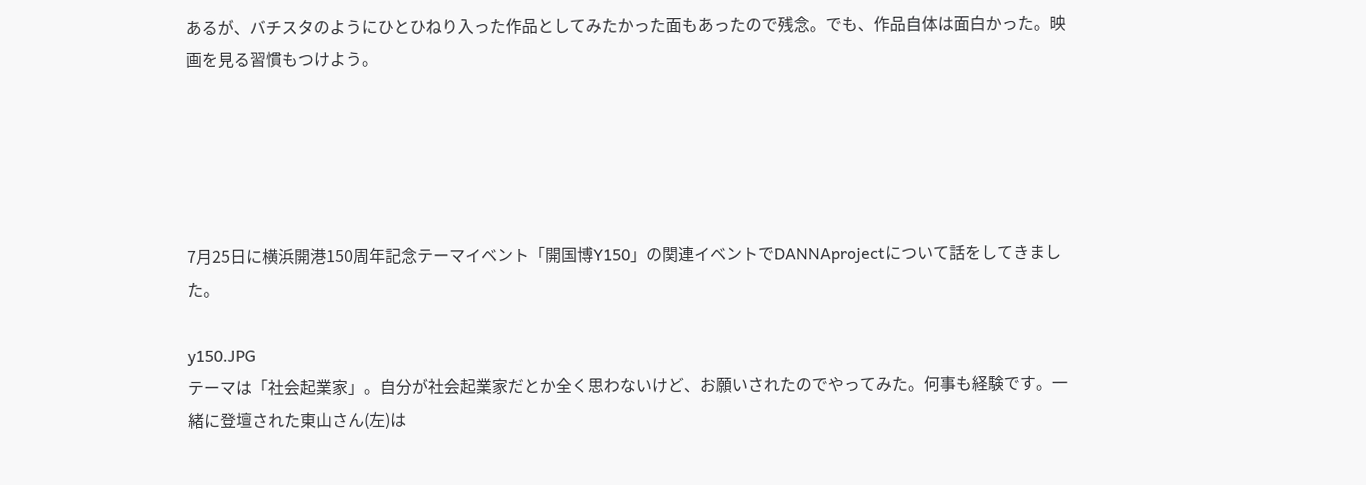あるが、バチスタのようにひとひねり入った作品としてみたかった面もあったので残念。でも、作品自体は面白かった。映画を見る習慣もつけよう。





7月25日に横浜開港150周年記念テーマイベント「開国博Y150」の関連イベントでDANNAprojectについて話をしてきました。

y150.JPG
テーマは「社会起業家」。自分が社会起業家だとか全く思わないけど、お願いされたのでやってみた。何事も経験です。一緒に登壇された東山さん(左)は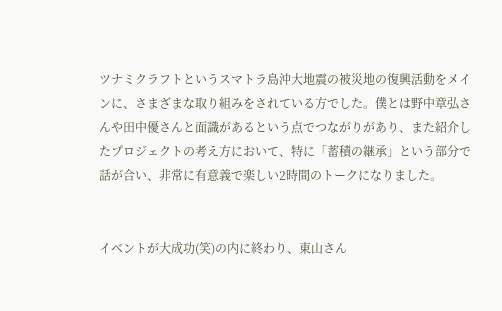ツナミクラフトというスマトラ島沖大地震の被災地の復興活動をメインに、さまざまな取り組みをされている方でした。僕とは野中章弘さんや田中優さんと面識があるという点でつながりがあり、また紹介したプロジェクトの考え方において、特に「蓄積の継承」という部分で話が合い、非常に有意義で楽しい2時間のトークになりました。


イベントが大成功(笑)の内に終わり、東山さん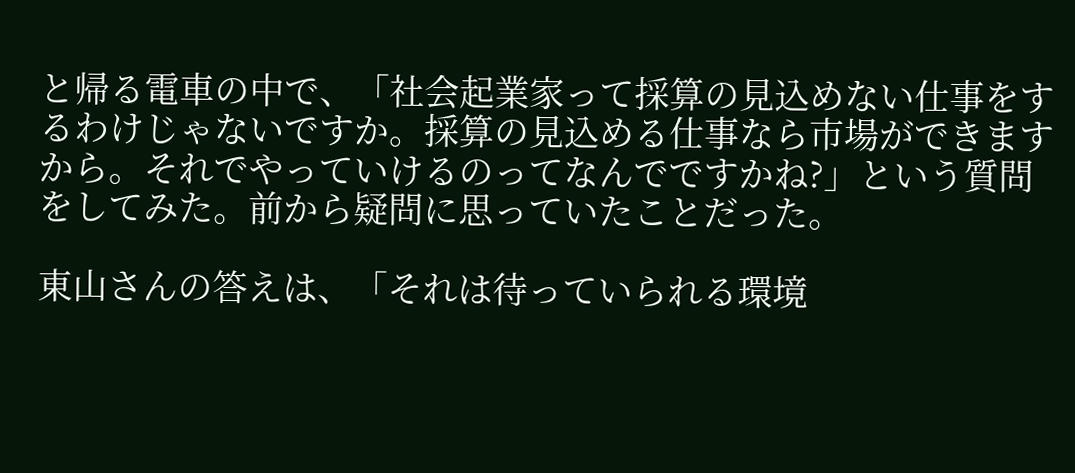と帰る電車の中で、「社会起業家って採算の見込めない仕事をするわけじゃないですか。採算の見込める仕事なら市場ができますから。それでやっていけるのってなんでですかね?」という質問をしてみた。前から疑問に思っていたことだった。

東山さんの答えは、「それは待っていられる環境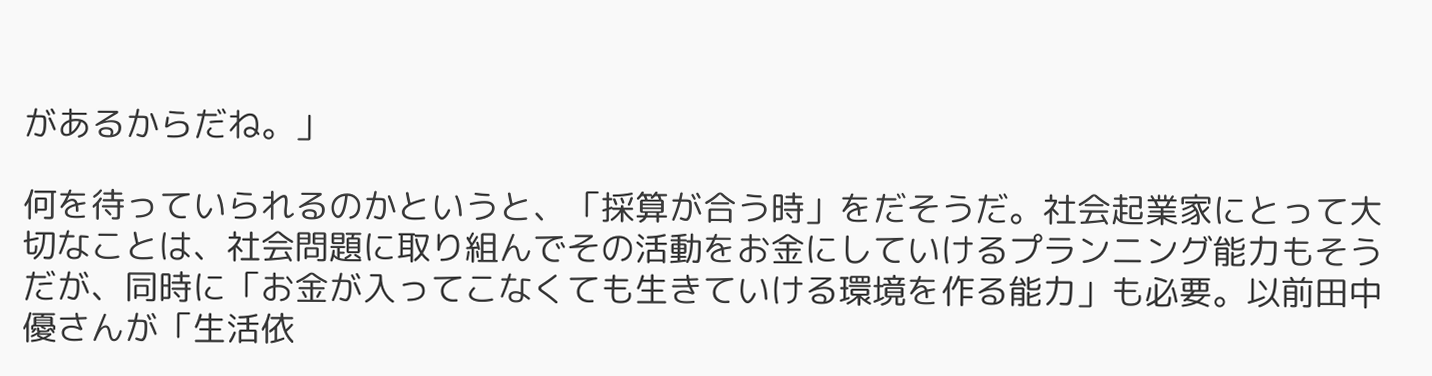があるからだね。」

何を待っていられるのかというと、「採算が合う時」をだそうだ。社会起業家にとって大切なことは、社会問題に取り組んでその活動をお金にしていけるプランニング能力もそうだが、同時に「お金が入ってこなくても生きていける環境を作る能力」も必要。以前田中優さんが「生活依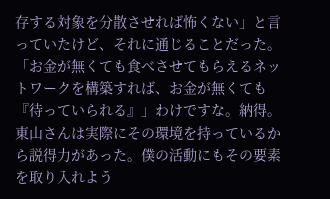存する対象を分散させれば怖くない」と言っていたけど、それに通じることだった。「お金が無くても食べさせてもらえるネットワークを構築すれば、お金が無くても『待っていられる』」わけですな。納得。東山さんは実際にその環境を持っているから説得力があった。僕の活動にもその要素を取り入れよう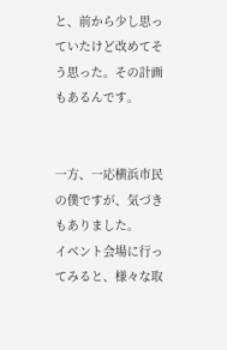と、前から少し思っていたけど改めてそう思った。その計画もあるんです。


一方、一応横浜市民の僕ですが、気づきもありました。
イベント会場に行ってみると、様々な取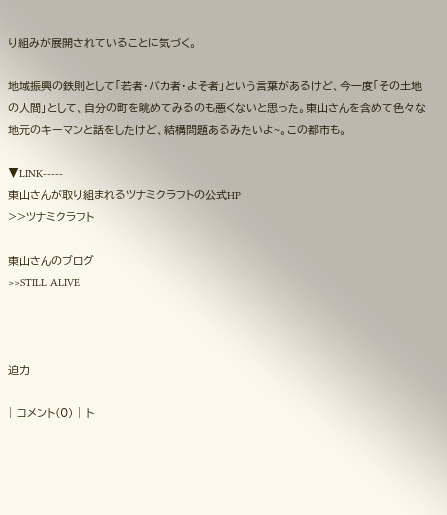り組みが展開されていることに気づく。

地域振興の鉄則として「若者・バカ者・よそ者」という言葉があるけど、今一度「その土地の人間」として、自分の町を眺めてみるのも悪くないと思った。東山さんを含めて色々な地元のキーマンと話をしたけど、結構問題あるみたいよ~。この都市も。

▼LINK-----
東山さんが取り組まれるツナミクラフトの公式HP
>>ツナミクラフト

東山さんのブログ
>>STILL ALIVE



迫力

| コメント(0) | ト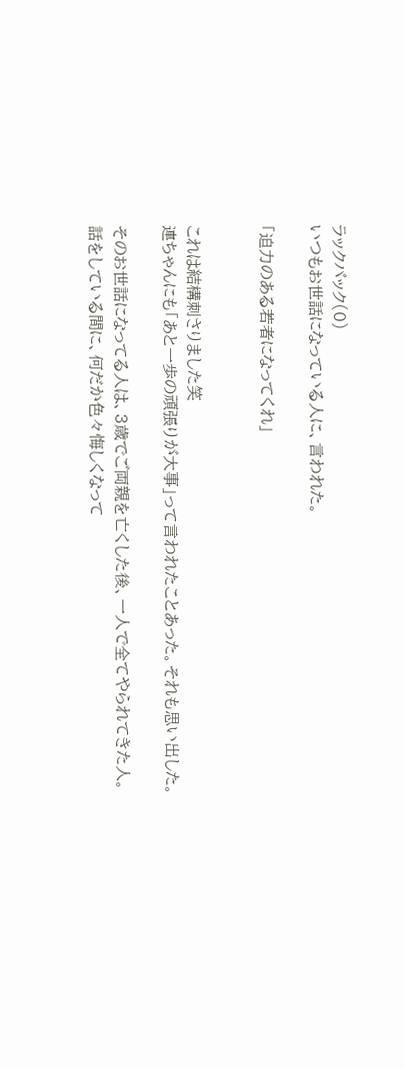ラックバック(0)
いつもお世話になっている人に、言われた。

「迫力のある若者になってくれ」


これは結構刺さりました笑
連ちゃんにも「あと一歩の頑張りが大事」って言われたことあった。それも思い出した。

そのお世話になってる人は、3歳でご両親を亡くした後、一人で全てやられてきた人。
話をしている間に、何だか色々悔しくなって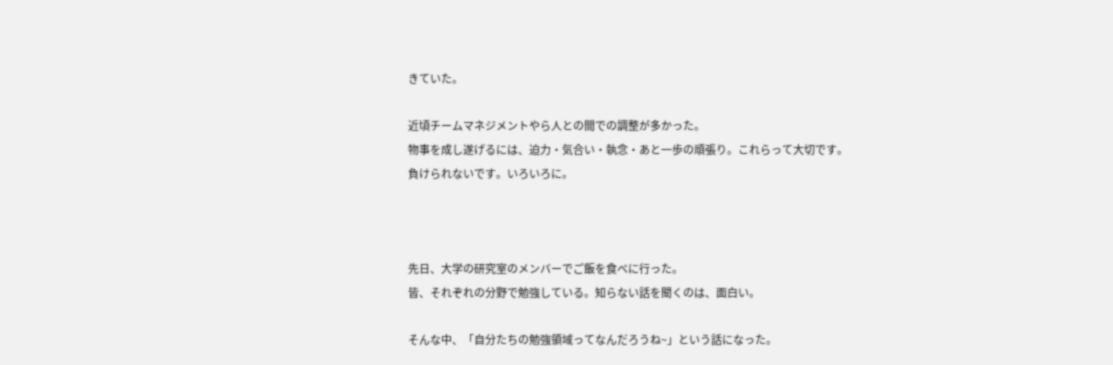きていた。

近頃チームマネジメントやら人との間での調整が多かった。
物事を成し遂げるには、迫力・気合い・執念・あと一歩の頑張り。これらって大切です。
負けられないです。いろいろに。



先日、大学の研究室のメンバーでご飯を食べに行った。
皆、それぞれの分野で勉強している。知らない話を聞くのは、面白い。

そんな中、「自分たちの勉強領域ってなんだろうね~」という話になった。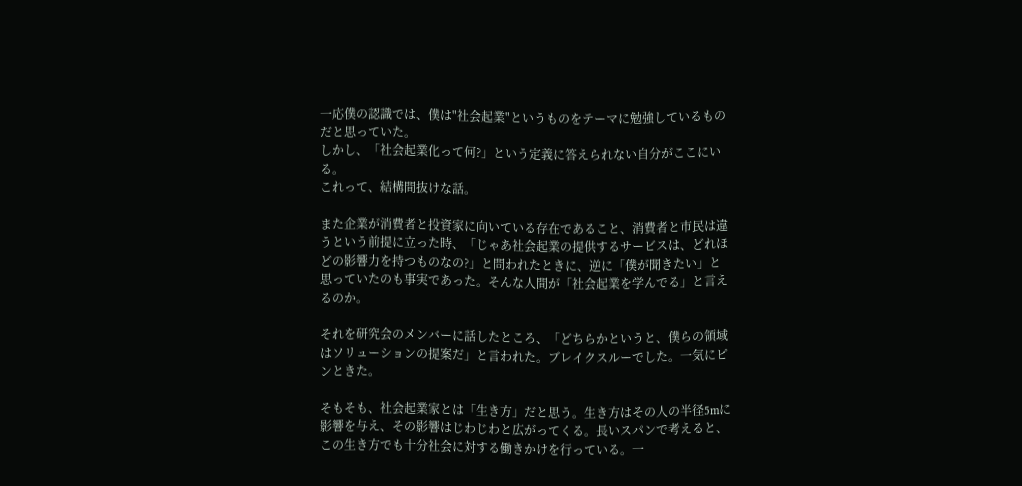一応僕の認識では、僕は"社会起業"というものをテーマに勉強しているものだと思っていた。
しかし、「社会起業化って何?」という定義に答えられない自分がここにいる。
これって、結構間抜けな話。

また企業が消費者と投資家に向いている存在であること、消費者と市民は違うという前提に立った時、「じゃあ社会起業の提供するサービスは、どれほどの影響力を持つものなの?」と問われたときに、逆に「僕が聞きたい」と思っていたのも事実であった。そんな人間が「社会起業を学んでる」と言えるのか。

それを研究会のメンバーに話したところ、「どちらかというと、僕らの領域はソリューションの提案だ」と言われた。ブレイクスルーでした。一気にピンときた。

そもそも、社会起業家とは「生き方」だと思う。生き方はその人の半径5mに影響を与え、その影響はじわじわと広がってくる。長いスパンで考えると、この生き方でも十分社会に対する働きかけを行っている。一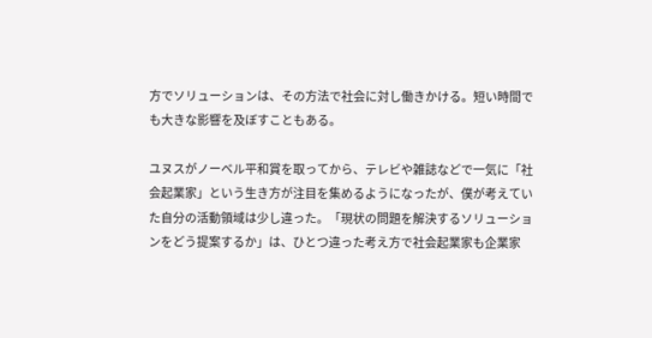方でソリューションは、その方法で社会に対し働きかける。短い時間でも大きな影響を及ぼすこともある。

ユヌスがノーベル平和賞を取ってから、テレビや雑誌などで一気に「社会起業家」という生き方が注目を集めるようになったが、僕が考えていた自分の活動領域は少し違った。「現状の問題を解決するソリューションをどう提案するか」は、ひとつ違った考え方で社会起業家も企業家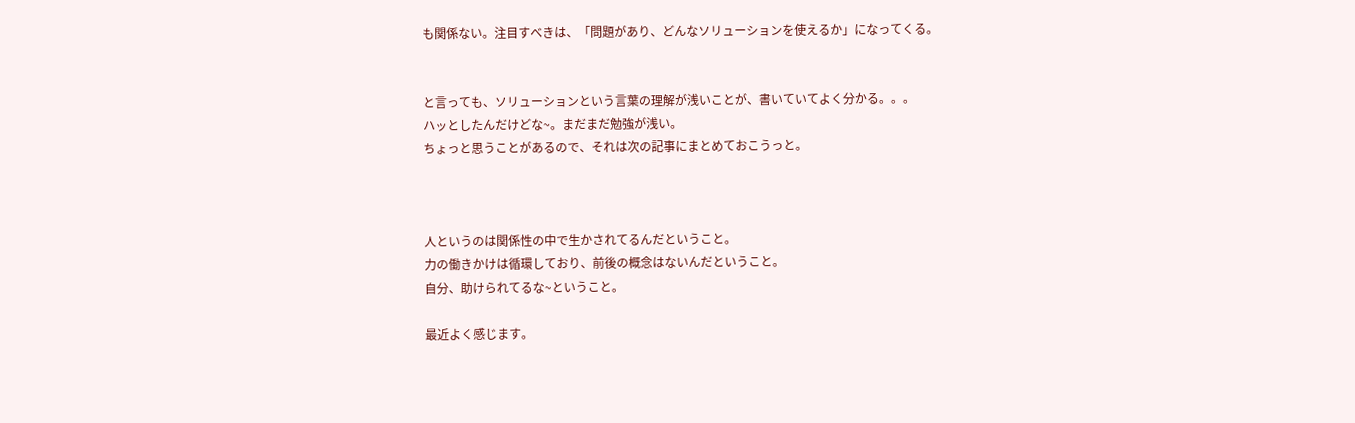も関係ない。注目すべきは、「問題があり、どんなソリューションを使えるか」になってくる。


と言っても、ソリューションという言葉の理解が浅いことが、書いていてよく分かる。。。
ハッとしたんだけどな~。まだまだ勉強が浅い。
ちょっと思うことがあるので、それは次の記事にまとめておこうっと。



人というのは関係性の中で生かされてるんだということ。
力の働きかけは循環しており、前後の概念はないんだということ。
自分、助けられてるな~ということ。

最近よく感じます。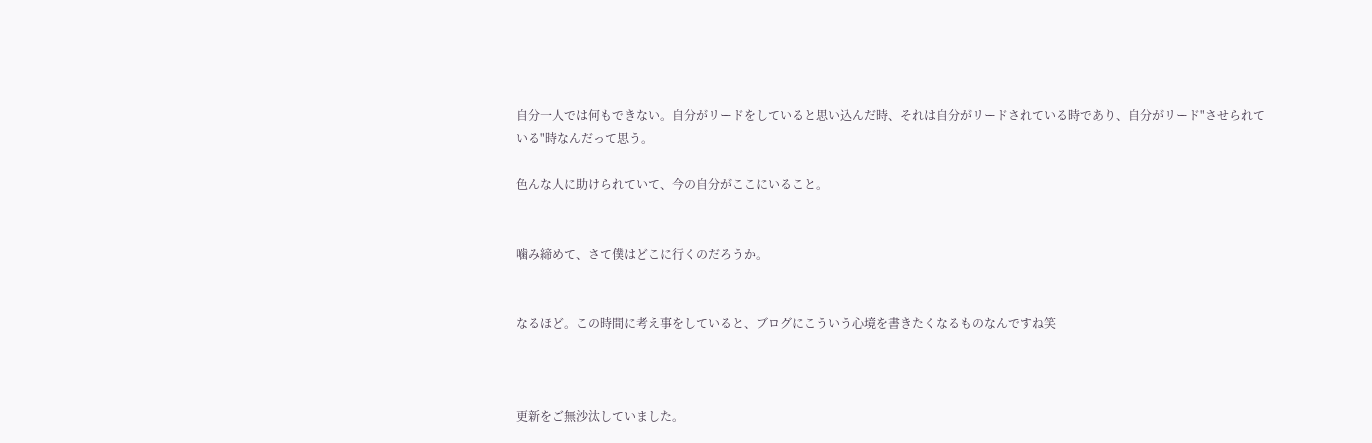自分一人では何もできない。自分がリードをしていると思い込んだ時、それは自分がリードされている時であり、自分がリード"させられている"時なんだって思う。

色んな人に助けられていて、今の自分がここにいること。


噛み締めて、さて僕はどこに行くのだろうか。


なるほど。この時間に考え事をしていると、ブログにこういう心境を書きたくなるものなんですね笑



更新をご無沙汰していました。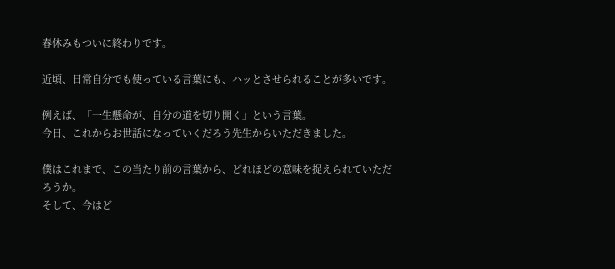春休みもついに終わりです。

近頃、日常自分でも使っている言葉にも、ハッとさせられることが多いです。

例えば、「一生懸命が、自分の道を切り開く」という言葉。
今日、これからお世話になっていくだろう先生からいただきました。

僕はこれまで、この当たり前の言葉から、どれほどの意味を捉えられていただろうか。
そして、今はど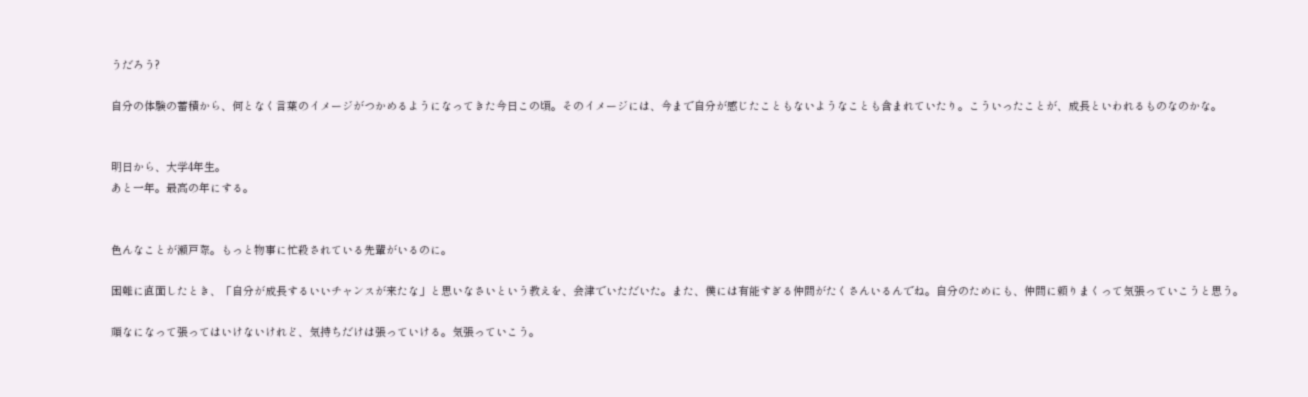うだろう?

自分の体験の蓄積から、何となく言葉のイメージがつかめるようになってきた今日この頃。そのイメージには、今まで自分が感じたこともないようなことも含まれていたり。こういったことが、成長といわれるものなのかな。


明日から、大学4年生。
あと一年。最高の年にする。


色んなことが瀬戸際。もっと物事に忙殺されている先輩がいるのに。

困難に直面したとき、「自分が成長するいいチャンスが来たな」と思いなさいという教えを、会津でいただいた。また、僕には有能すぎる仲間がたくさんいるんでね。自分のためにも、仲間に頼りまくって気張っていこうと思う。

頑なになって張ってはいけないけれど、気持ちだけは張っていける。気張っていこう。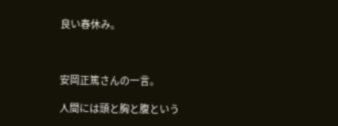良い春休み。



安岡正篤さんの一言。

人間には頭と胸と腹という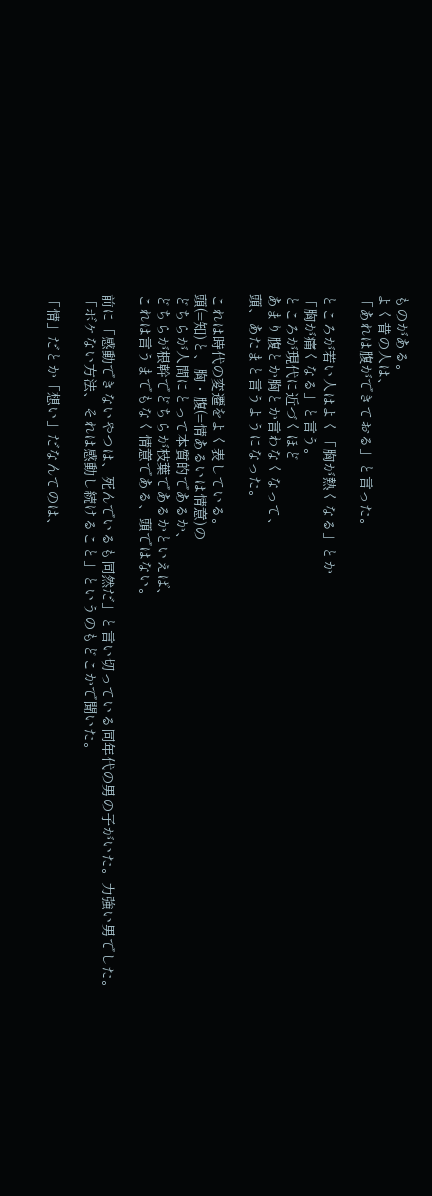ものがある。
よく昔の人は、
「あれは腹ができておる」と言った。

ところが若い人はよく「胸が熱くなる」とか
「胸が痛くなる」と言う。
ところが現代に近づくほど
あまり腹とか胸とか言わなくなって、
頭、あたまと言うようになった。

これは時代の変遷をよく表している。
頭(=知)と、胸・腹(=情あるいは情意)の
どちらが人間にとって本質的であるか、
どちらが根幹でどちらが枝葉であるかといえば、
これは言うまでもなく情意である、頭ではない。

前に「感動できないやつは、死んでいるも同然だ」と言い切っている同年代の男の子がいた。力強い男でした。
「ボケない方法、それは感動し続けること」というのもどこかで聞いた。

「情」だとか「想い」だなんてのは、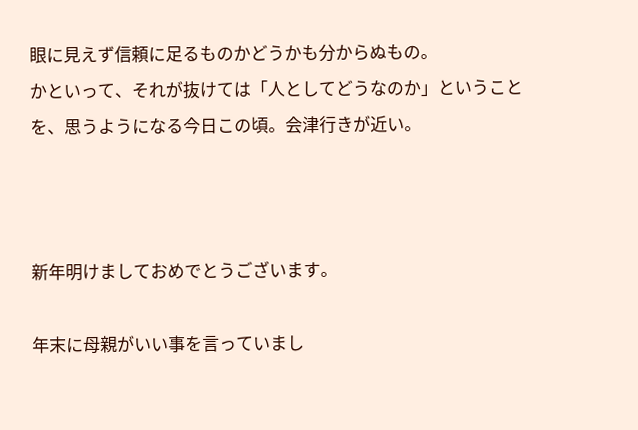眼に見えず信頼に足るものかどうかも分からぬもの。
かといって、それが抜けては「人としてどうなのか」ということを、思うようになる今日この頃。会津行きが近い。



新年明けましておめでとうございます。

年末に母親がいい事を言っていまし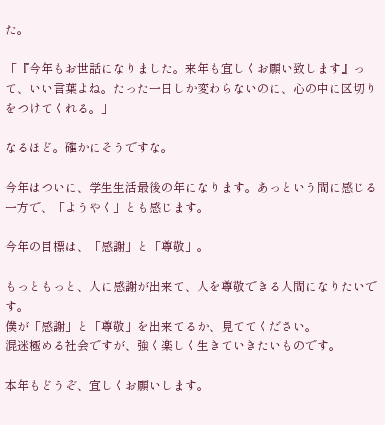た。

「『今年もお世話になりました。来年も宜しくお願い致します』って、いい言葉よね。たった一日しか変わらないのに、心の中に区切りをつけてくれる。」

なるほど。確かにそうですな。

今年はついに、学生生活最後の年になります。あっという間に感じる一方で、「ようやく」とも感じます。

今年の目標は、「感謝」と「尊敬」。

もっともっと、人に感謝が出来て、人を尊敬できる人間になりたいです。
僕が「感謝」と「尊敬」を出来てるか、見ててください。
混迷極める社会ですが、強く楽しく生きていきたいものです。

本年もどうぞ、宜しくお願いします。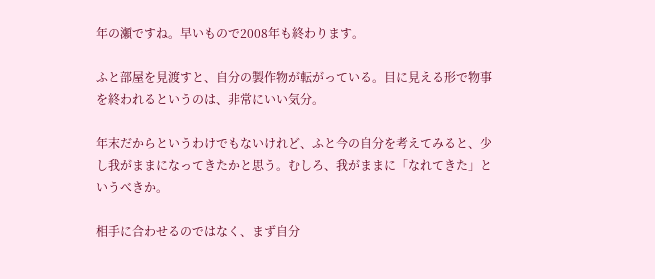年の瀬ですね。早いもので2008年も終わります。

ふと部屋を見渡すと、自分の製作物が転がっている。目に見える形で物事を終われるというのは、非常にいい気分。

年末だからというわけでもないけれど、ふと今の自分を考えてみると、少し我がままになってきたかと思う。むしろ、我がままに「なれてきた」というべきか。

相手に合わせるのではなく、まず自分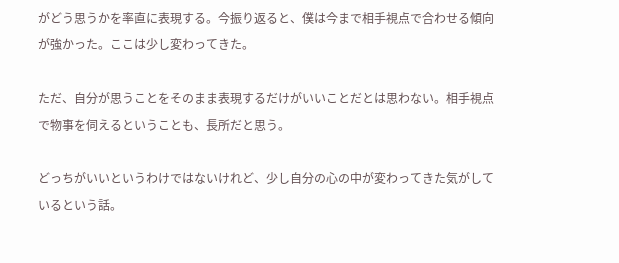がどう思うかを率直に表現する。今振り返ると、僕は今まで相手視点で合わせる傾向が強かった。ここは少し変わってきた。

ただ、自分が思うことをそのまま表現するだけがいいことだとは思わない。相手視点で物事を伺えるということも、長所だと思う。

どっちがいいというわけではないけれど、少し自分の心の中が変わってきた気がしているという話。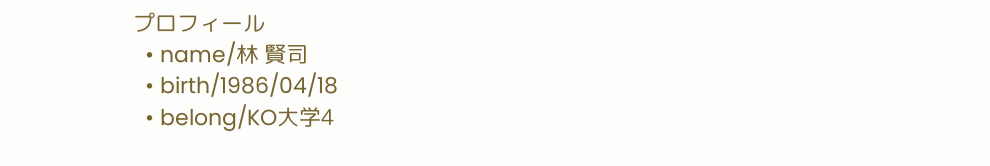プロフィール
  • name/林 賢司
  • birth/1986/04/18
  • belong/KO大学4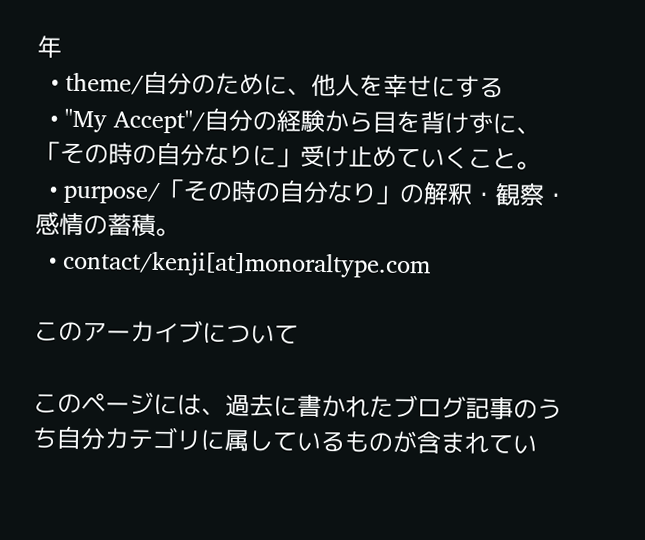年
  • theme/自分のために、他人を幸せにする
  • "My Accept"/自分の経験から目を背けずに、「その時の自分なりに」受け止めていくこと。
  • purpose/「その時の自分なり」の解釈・観察・感情の蓄積。
  • contact/kenji[at]monoraltype.com

このアーカイブについて

このページには、過去に書かれたブログ記事のうち自分カテゴリに属しているものが含まれてい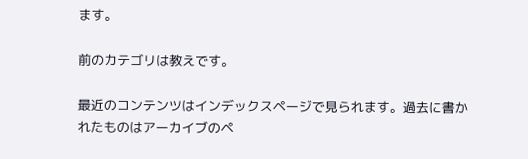ます。

前のカテゴリは教えです。

最近のコンテンツはインデックスページで見られます。過去に書かれたものはアーカイブのペ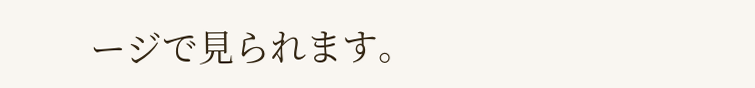ージで見られます。